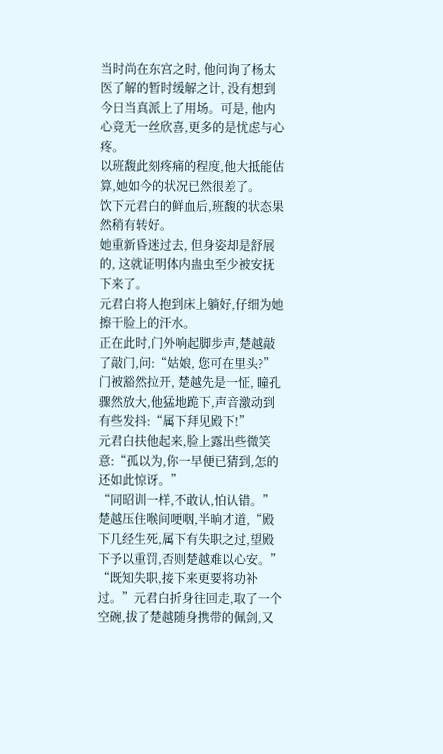当时尚在东宫之时, 他问询了杨太医了解的暂时缓解之计, 没有想到今日当真派上了用场。可是, 他内心竟无一丝欣喜,更多的是忧虑与心疼。
以班馥此刻疼痛的程度,他大抵能估算,她如今的状况已然很差了。
饮下元君白的鲜血后,班馥的状态果然稍有转好。
她重新昏迷过去, 但身姿却是舒展的, 这就证明体内蛊虫至少被安抚下来了。
元君白将人抱到床上躺好,仔细为她擦干脸上的汗水。
正在此时,门外响起脚步声,楚越敲了敲门,问:“姑娘, 您可在里头?”
门被豁然拉开, 楚越先是一怔, 瞳孔骤然放大,他猛地跪下,声音激动到有些发抖:“属下拜见殿下!”
元君白扶他起来,脸上露出些微笑意:“孤以为,你一早便已猜到,怎的还如此惊讶。”
“同昭训一样,不敢认,怕认错。”楚越压住喉间哽咽,半晌才道,“殿下几经生死,属下有失职之过,望殿下予以重罚,否则楚越难以心安。”
“既知失职,接下来更要将功补过。”元君白折身往回走,取了一个空碗,拔了楚越随身携带的佩剑,又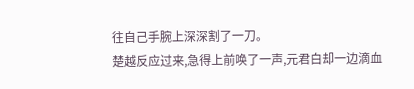往自己手腕上深深割了一刀。
楚越反应过来,急得上前唤了一声,元君白却一边滴血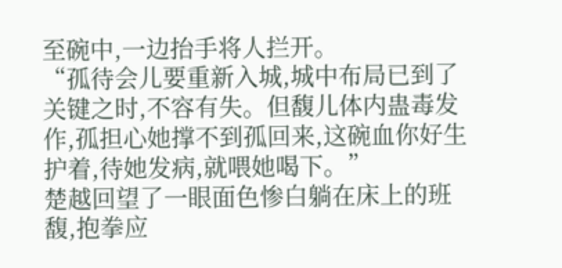至碗中,一边抬手将人拦开。
“孤待会儿要重新入城,城中布局已到了关键之时,不容有失。但馥儿体内蛊毒发作,孤担心她撑不到孤回来,这碗血你好生护着,待她发病,就喂她喝下。”
楚越回望了一眼面色惨白躺在床上的班馥,抱拳应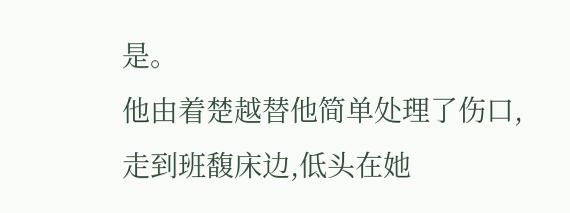是。
他由着楚越替他简单处理了伤口,走到班馥床边,低头在她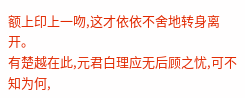额上印上一吻,这才依依不舍地转身离开。
有楚越在此,元君白理应无后顾之忧,可不知为何,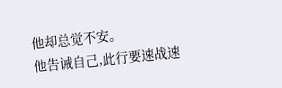他却总觉不安。
他告诫自己,此行要速战速